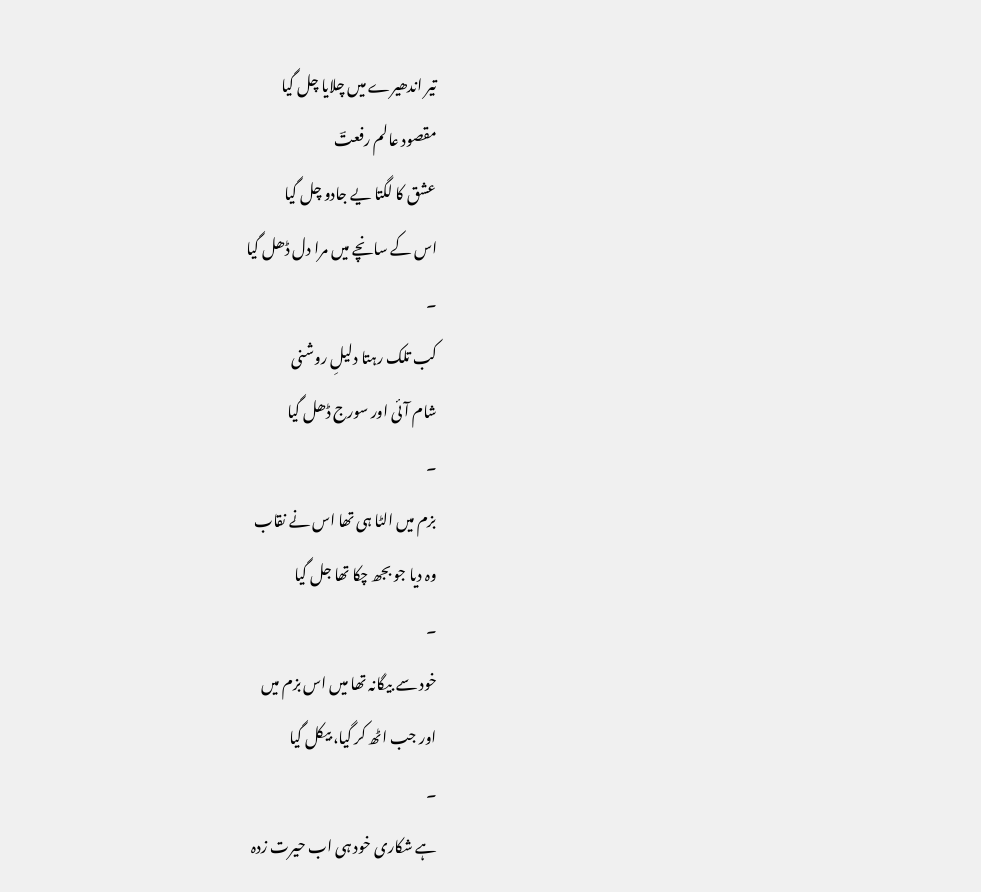تیر اندھیرے میں چلایا چل گیا
مقصود عالم رفعتؔ
عشق کا لگتا یے جادو چل گیا
اس کے سانچے میں مرا دل ڈھل گیا
۔
کب تلک رہتا دلیلِ روشنی
شام آئی اور سورج ڈھل گیا
۔
بزم میں الٹا ہی تھا اس نے نقاب
وہ دیا جو بجھ چکا تھا جل گیا
۔
خود سے بیگانہ تھا میں اس بزم میں
اور جب اٹھ کر گیا، بیکل گیا
۔
ہے شکاری خود ہی اب حیرت زدہ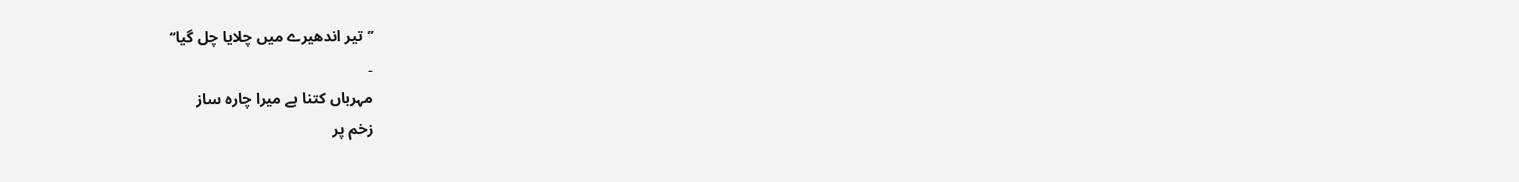’’تیر اندھیرے میں چلایا چل گیا‘‘
۔
مہرباں کتنا ہے میرا چارہ ساز
زخم پر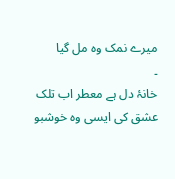میرے نمک وہ مل گیا
۔
خانۂ دل ہے معطر اب تلک
عشق کی ایسی وہ خوشبو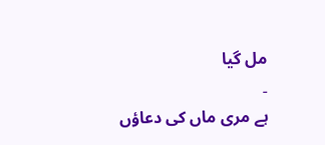مل گیا
۔
ہے مری ماں کی دعاؤں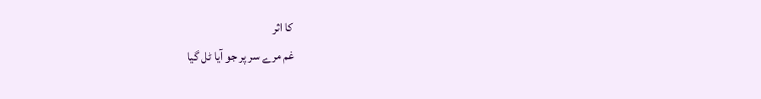کا اثر
غم مرے سر پر جو آیا ٹل گیا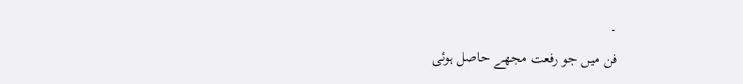۔
فن میں جو رفعت مجھے حاصل ہوئی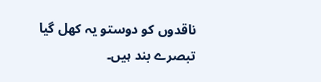ناقدوں کو دوستو یہ کھل گیا
تبصرے بند ہیں۔